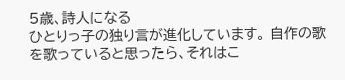5歳、詩人になる
ひとりっ子の独り言が進化しています。 自作の歌を歌っていると思ったら、それはこ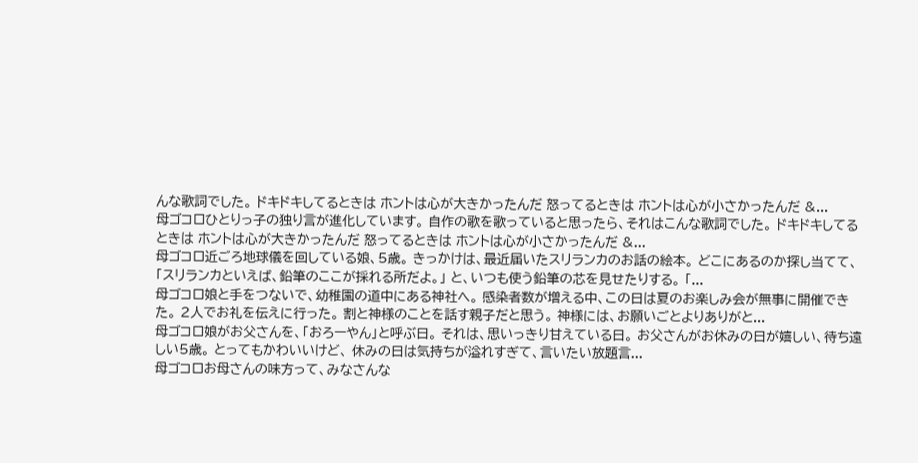んな歌詞でした。 ドキドキしてるときは ホントは心が大きかったんだ 怒ってるときは ホントは心が小さかったんだ &...
母ゴコロひとりっ子の独り言が進化しています。 自作の歌を歌っていると思ったら、それはこんな歌詞でした。 ドキドキしてるときは ホントは心が大きかったんだ 怒ってるときは ホントは心が小さかったんだ &...
母ゴコロ近ごろ地球儀を回している娘、5歳。 きっかけは、最近届いたスリランカのお話の絵本。 どこにあるのか探し当てて、 「スリランカといえば、鉛筆のここが採れる所だよ。」 と、いつも使う鉛筆の芯を見せたりする。 「...
母ゴコロ娘と手をつないで、幼稚園の道中にある神社へ。 感染者数が増える中、この日は夏のお楽しみ会が無事に開催できた。 2人でお礼を伝えに行った。 割と神様のことを話す親子だと思う。 神様には、お願いごとよりありがと...
母ゴコロ娘がお父さんを、「おろーやん」と呼ぶ日。 それは、思いっきり甘えている日。 お父さんがお休みの日が嬉しい、待ち遠しい5歳。 とってもかわいいけど、 休みの日は気持ちが溢れすぎて、言いたい放題言...
母ゴコロお母さんの味方って、みなさんな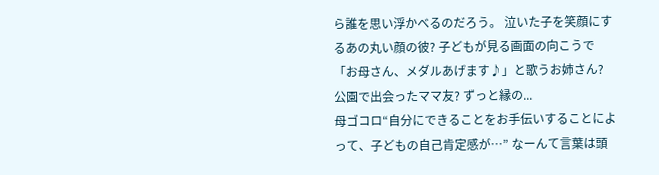ら誰を思い浮かべるのだろう。 泣いた子を笑顔にするあの丸い顔の彼? 子どもが見る画面の向こうで「お母さん、メダルあげます♪」と歌うお姉さん? 公園で出会ったママ友? ずっと縁の...
母ゴコロ“自分にできることをお手伝いすることによって、子どもの自己肯定感が…” なーんて言葉は頭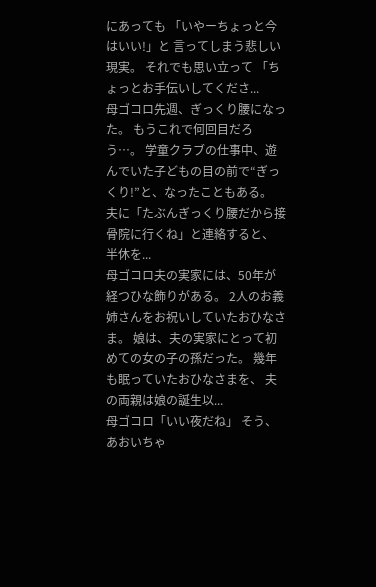にあっても 「いやーちょっと今はいい!」と 言ってしまう悲しい現実。 それでも思い立って 「ちょっとお手伝いしてくださ...
母ゴコロ先週、ぎっくり腰になった。 もうこれで何回目だろう…。 学童クラブの仕事中、遊んでいた子どもの目の前で“ぎっくり!”と、なったこともある。 夫に「たぶんぎっくり腰だから接骨院に行くね」と連絡すると、 半休を...
母ゴコロ夫の実家には、50年が経つひな飾りがある。 2人のお義姉さんをお祝いしていたおひなさま。 娘は、夫の実家にとって初めての女の子の孫だった。 幾年も眠っていたおひなさまを、 夫の両親は娘の誕生以...
母ゴコロ「いい夜だね」 そう、あおいちゃ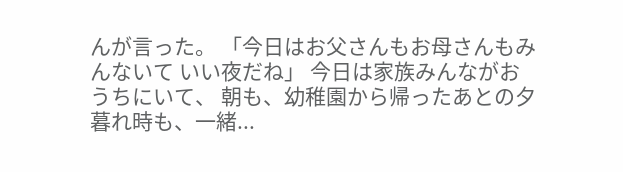んが言った。 「今日はお父さんもお母さんもみんないて いい夜だね」 今日は家族みんながおうちにいて、 朝も、幼稚園から帰ったあとの夕暮れ時も、一緒...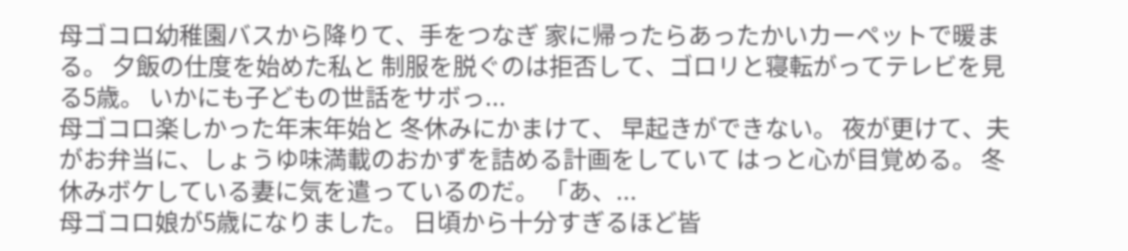母ゴコロ幼稚園バスから降りて、手をつなぎ 家に帰ったらあったかいカーペットで暖まる。 夕飯の仕度を始めた私と 制服を脱ぐのは拒否して、ゴロリと寝転がってテレビを見る5歳。 いかにも子どもの世話をサボっ...
母ゴコロ楽しかった年末年始と 冬休みにかまけて、 早起きができない。 夜が更けて、夫がお弁当に、しょうゆ味満載のおかずを詰める計画をしていて はっと心が目覚める。 冬休みボケしている妻に気を遣っているのだ。 「あ、...
母ゴコロ娘が5歳になりました。 日頃から十分すぎるほど皆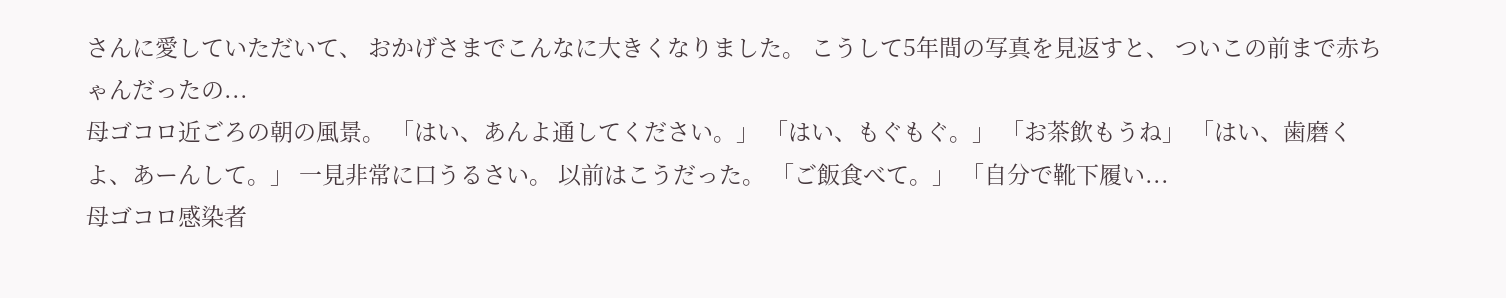さんに愛していただいて、 おかげさまでこんなに大きくなりました。 こうして5年間の写真を見返すと、 ついこの前まで赤ちゃんだったの...
母ゴコロ近ごろの朝の風景。 「はい、あんよ通してください。」 「はい、もぐもぐ。」 「お茶飲もうね」 「はい、歯磨くよ、あーんして。」 一見非常に口うるさい。 以前はこうだった。 「ご飯食べて。」 「自分で靴下履い...
母ゴコロ感染者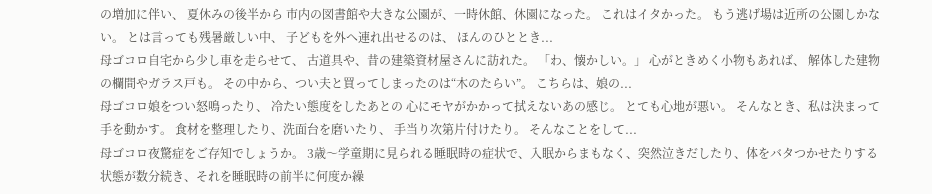の増加に伴い、 夏休みの後半から 市内の図書館や大きな公園が、一時休館、休園になった。 これはイタかった。 もう逃げ場は近所の公園しかない。 とは言っても残暑厳しい中、 子どもを外へ連れ出せるのは、 ほんのひととき...
母ゴコロ自宅から少し車を走らせて、 古道具や、昔の建築資材屋さんに訪れた。 「わ、懐かしい。」 心がときめく小物もあれば、 解体した建物の欄間やガラス戸も。 その中から、つい夫と買ってしまったのは“木のたらい”。 こちらは、娘の...
母ゴコロ娘をつい怒鳴ったり、 冷たい態度をしたあとの 心にモヤがかかって拭えないあの感じ。 とても心地が悪い。 そんなとき、私は決まって手を動かす。 食材を整理したり、洗面台を磨いたり、 手当り次第片付けたり。 そんなことをして...
母ゴコロ夜驚症をご存知でしょうか。 3歳〜学童期に見られる睡眠時の症状で、入眠からまもなく、突然泣きだしたり、体をバタつかせたりする状態が数分続き、それを睡眠時の前半に何度か繰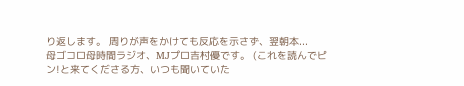り返します。 周りが声をかけても反応を示さず、翌朝本...
母ゴコロ母時間ラジオ、MJプロ吉村優です。 (これを読んでピン!と来てくださる方、いつも聞いていた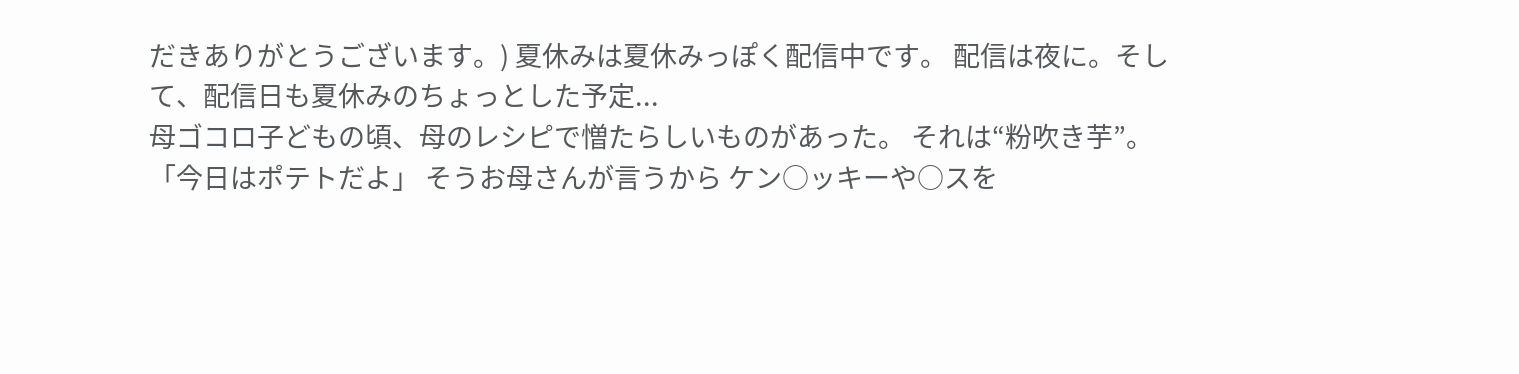だきありがとうございます。) 夏休みは夏休みっぽく配信中です。 配信は夜に。そして、配信日も夏休みのちょっとした予定...
母ゴコロ子どもの頃、母のレシピで憎たらしいものがあった。 それは“粉吹き芋”。 「今日はポテトだよ」 そうお母さんが言うから ケン○ッキーや○スを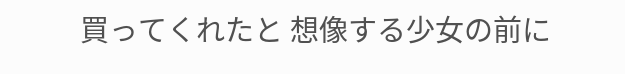買ってくれたと 想像する少女の前に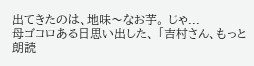出てきたのは、地味〜なお芋。 じゃ...
母ゴコロある日思い出した、 「吉村さん、もっと朗読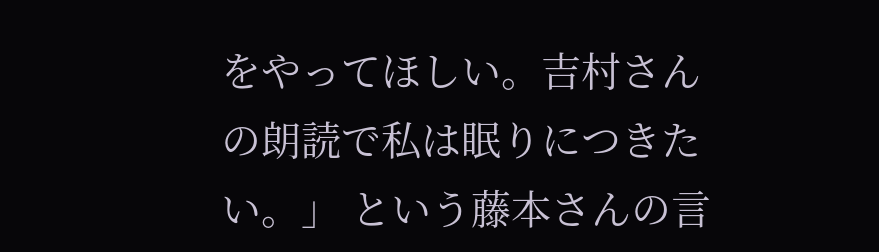をやってほしい。吉村さんの朗読で私は眠りにつきたい。」 という藤本さんの言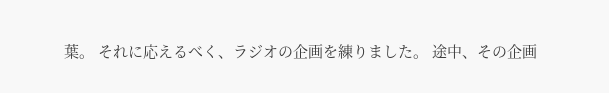葉。 それに応えるべく、ラジオの企画を練りました。 途中、その企画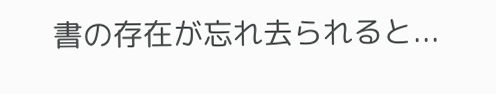書の存在が忘れ去られると...